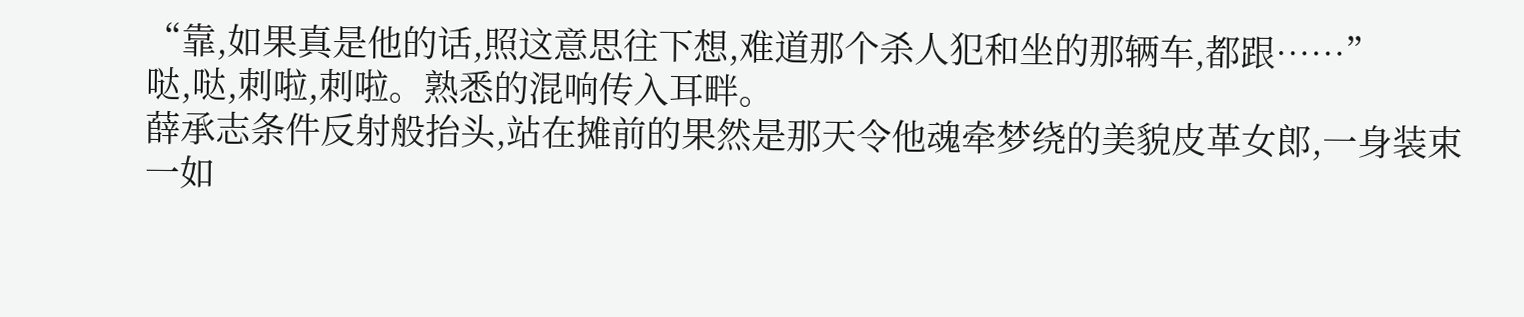“靠,如果真是他的话,照这意思往下想,难道那个杀人犯和坐的那辆车,都跟……”
哒,哒,刺啦,刺啦。熟悉的混响传入耳畔。
薛承志条件反射般抬头,站在摊前的果然是那天令他魂牵梦绕的美貌皮革女郎,一身装束一如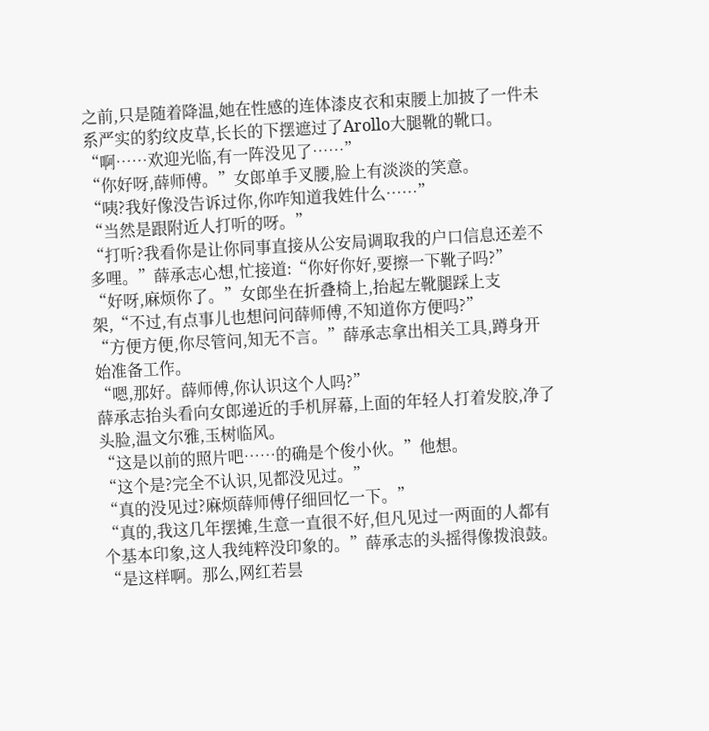之前,只是随着降温,她在性感的连体漆皮衣和束腰上加披了一件未系严实的豹纹皮草,长长的下摆遮过了Arollo大腿靴的靴口。
“啊……欢迎光临,有一阵没见了……”
“你好呀,薛师傅。”女郎单手叉腰,脸上有淡淡的笑意。
“咦?我好像没告诉过你,你咋知道我姓什么……”
“当然是跟附近人打听的呀。”
“打听?我看你是让你同事直接从公安局调取我的户口信息还差不多哩。”薛承志心想,忙接道:“你好你好,要擦一下靴子吗?”
“好呀,麻烦你了。”女郎坐在折叠椅上,抬起左靴腿踩上支架,“不过,有点事儿也想问问薛师傅,不知道你方便吗?”
“方便方便,你尽管问,知无不言。”薛承志拿出相关工具,蹲身开始准备工作。
“嗯,那好。薛师傅,你认识这个人吗?”
薛承志抬头看向女郎递近的手机屏幕,上面的年轻人打着发胶,净了头脸,温文尔雅,玉树临风。
“这是以前的照片吧……的确是个俊小伙。”他想。
“这个是?完全不认识,见都没见过。”
“真的没见过?麻烦薛师傅仔细回忆一下。”
“真的,我这几年摆摊,生意一直很不好,但凡见过一两面的人都有个基本印象,这人我纯粹没印象的。”薛承志的头摇得像拨浪鼓。
“是这样啊。那么,网红若昙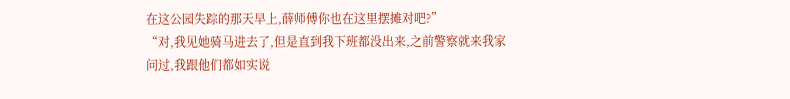在这公园失踪的那天早上,薛师傅你也在这里摆摊对吧?”
“对,我见她骑马进去了,但是直到我下班都没出来,之前警察就来我家问过,我跟他们都如实说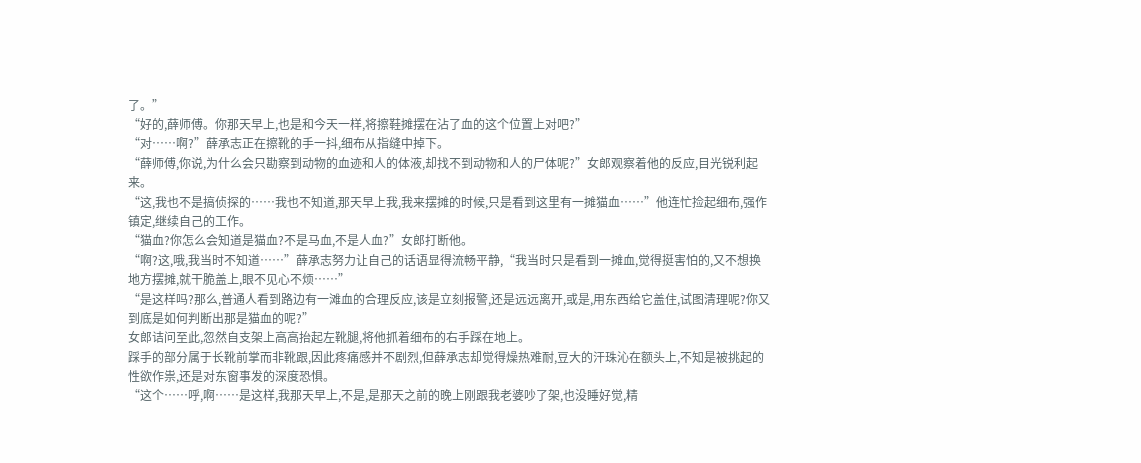了。”
“好的,薛师傅。你那天早上,也是和今天一样,将擦鞋摊摆在沾了血的这个位置上对吧?”
“对……啊?”薛承志正在擦靴的手一抖,细布从指缝中掉下。
“薛师傅,你说,为什么会只勘察到动物的血迹和人的体液,却找不到动物和人的尸体呢?”女郎观察着他的反应,目光锐利起来。
“这,我也不是搞侦探的……我也不知道,那天早上我,我来摆摊的时候,只是看到这里有一摊猫血……”他连忙捡起细布,强作镇定,继续自己的工作。
“猫血?你怎么会知道是猫血?不是马血,不是人血?”女郎打断他。
“啊?这,哦,我当时不知道……”薛承志努力让自己的话语显得流畅平静,“我当时只是看到一摊血,觉得挺害怕的,又不想换地方摆摊,就干脆盖上,眼不见心不烦……”
“是这样吗?那么,普通人看到路边有一滩血的合理反应,该是立刻报警,还是远远离开,或是,用东西给它盖住,试图清理呢?你又到底是如何判断出那是猫血的呢?”
女郎诘问至此,忽然自支架上高高抬起左靴腿,将他抓着细布的右手踩在地上。
踩手的部分属于长靴前掌而非靴跟,因此疼痛感并不剧烈,但薛承志却觉得燥热难耐,豆大的汗珠沁在额头上,不知是被挑起的性欲作祟,还是对东窗事发的深度恐惧。
“这个……呼,啊……是这样,我那天早上,不是,是那天之前的晚上刚跟我老婆吵了架,也没睡好觉,精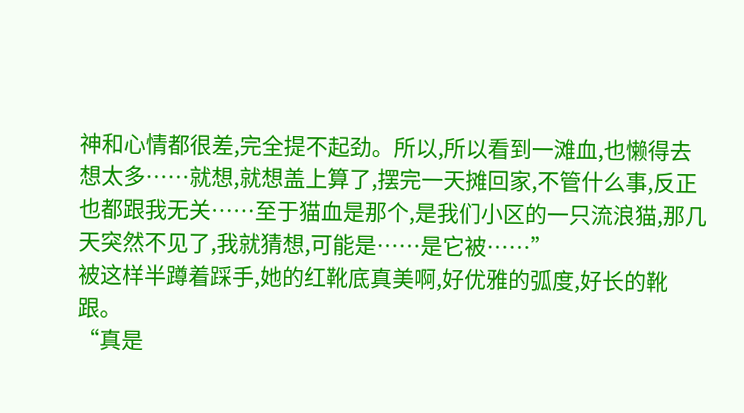神和心情都很差,完全提不起劲。所以,所以看到一滩血,也懒得去想太多……就想,就想盖上算了,摆完一天摊回家,不管什么事,反正也都跟我无关……至于猫血是那个,是我们小区的一只流浪猫,那几天突然不见了,我就猜想,可能是……是它被……”
被这样半蹲着踩手,她的红靴底真美啊,好优雅的弧度,好长的靴跟。
“真是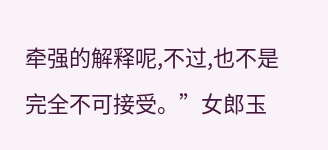牵强的解释呢,不过,也不是完全不可接受。”女郎玉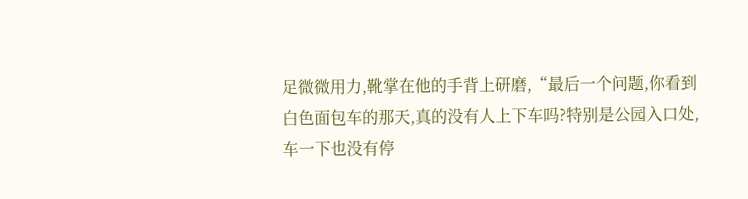足微微用力,靴掌在他的手背上研磨,“最后一个问题,你看到白色面包车的那天,真的没有人上下车吗?特别是公园入口处,车一下也没有停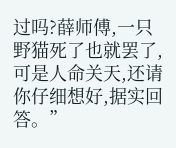过吗?薛师傅,一只野猫死了也就罢了,可是人命关天,还请你仔细想好,据实回答。”